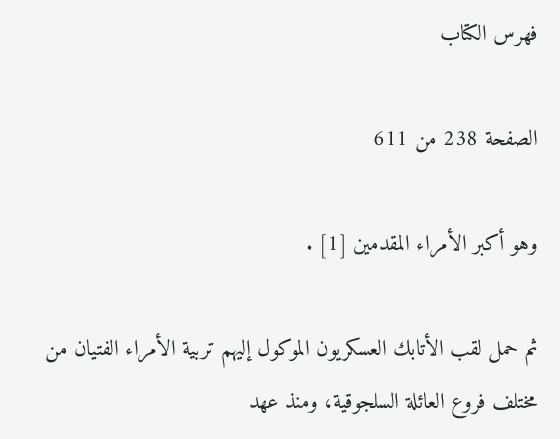فهرس الكتاب

الصفحة 238 من 611

وهو أكبر الأمراء المقدمين [1] .

ثم حمل لقب الأتابك العسكريون الموكول إليهم تربية الأمراء الفتيان من مختلف فروع العائلة السلجوقية، ومنذ عهد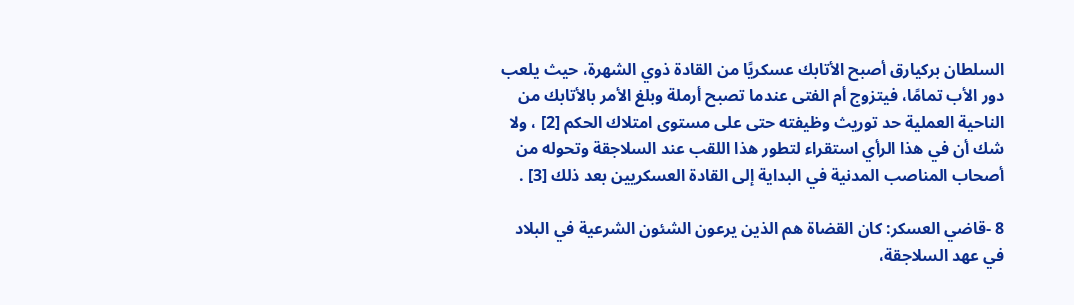السلطان بركيارق أصبح الأتابك عسكريًا من القادة ذوي الشهرة، حيث يلعب دور الأب تمامًا، فيتزوج أم الفتى عندما تصبح أرملة وبلغ الأمر بالأتابك من الناحية العملية حد توريث وظيفته حتى على مستوى امتلاك الحكم [2] ، ولا شك أن في هذا الرأي استقراء لتطور هذا اللقب عند السلاجقة وتحوله من أصحاب المناصب المدنية في البداية إلى القادة العسكريين بعد ذلك [3] .

8 -قاضي العسكر: كان القضاة هم الذين يرعون الشئون الشرعية في البلاد في عهد السلاجقة،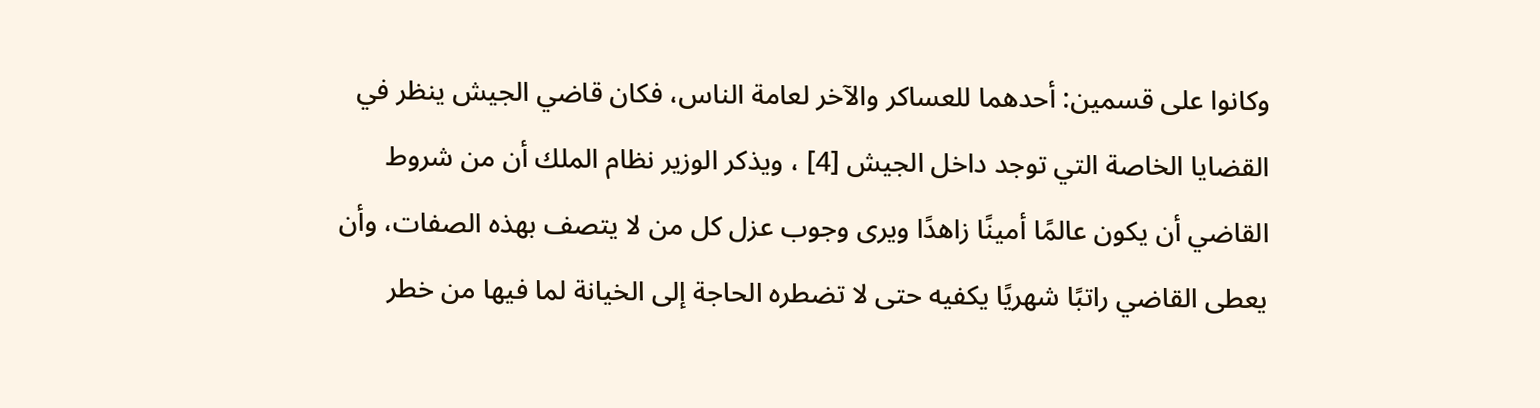وكانوا على قسمين: أحدهما للعساكر والآخر لعامة الناس، فكان قاضي الجيش ينظر في القضايا الخاصة التي توجد داخل الجيش [4] ، ويذكر الوزير نظام الملك أن من شروط القاضي أن يكون عالمًا أمينًا زاهدًا ويرى وجوب عزل كل من لا يتصف بهذه الصفات، وأن يعطى القاضي راتبًا شهريًا يكفيه حتى لا تضطره الحاجة إلى الخيانة لما فيها من خطر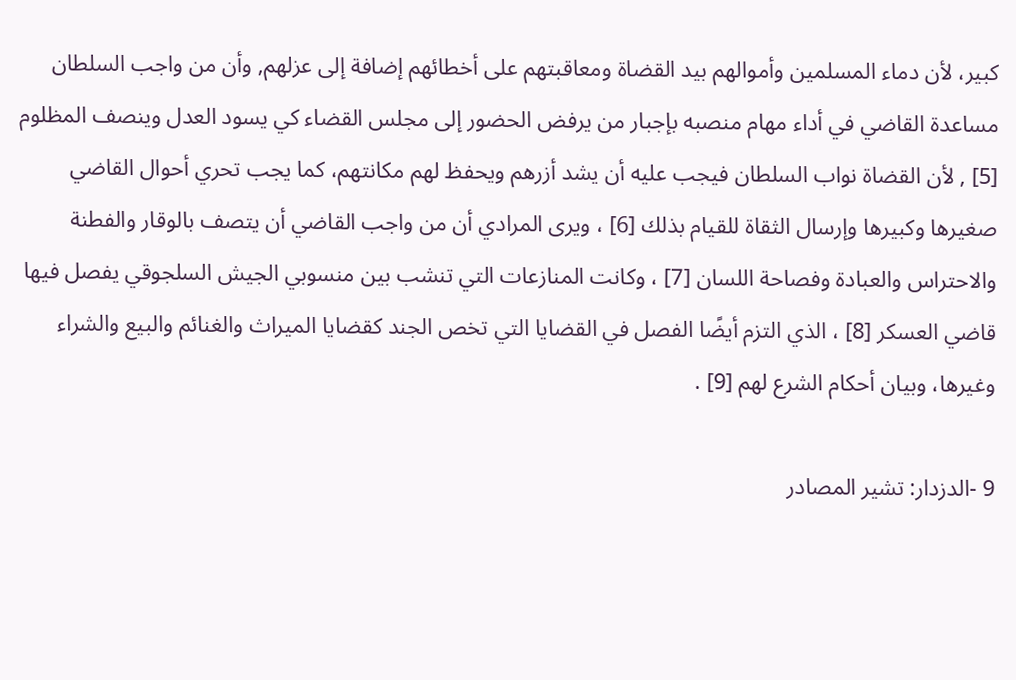كبير، لأن دماء المسلمين وأموالهم بيد القضاة ومعاقبتهم على أخطائهم إضافة إلى عزلهم, وأن من واجب السلطان مساعدة القاضي في أداء مهام منصبه بإجبار من يرفض الحضور إلى مجلس القضاء كي يسود العدل وينصف المظلوم [5] , لأن القضاة نواب السلطان فيجب عليه أن يشد أزرهم ويحفظ لهم مكانتهم، كما يجب تحري أحوال القاضي صغيرها وكبيرها وإرسال الثقاة للقيام بذلك [6] ، ويرى المرادي أن من واجب القاضي أن يتصف بالوقار والفطنة والاحتراس والعبادة وفصاحة اللسان [7] ، وكانت المنازعات التي تنشب بين منسوبي الجيش السلجوقي يفصل فيها قاضي العسكر [8] ، الذي التزم أيضًا الفصل في القضايا التي تخص الجند كقضايا الميراث والغنائم والبيع والشراء وغيرها، وبيان أحكام الشرع لهم [9] .

9 -الدزدار: تشير المصادر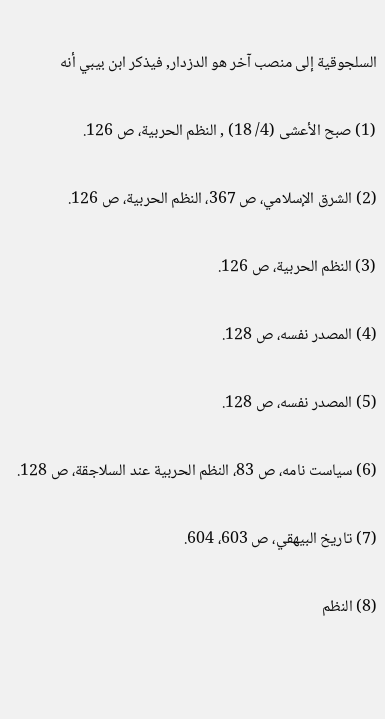السلجوقية إلى منصب آخر هو الدزدار, فيذكر ابن بيبي أنه

(1) صبح الأعشى (4/ 18) , النظم الحربية، ص 126.

(2) الشرق الإسلامي، ص 367، النظم الحربية، ص 126.

(3) النظم الحربية، ص 126.

(4) المصدر نفسه، ص 128.

(5) المصدر نفسه، ص 128.

(6) سياست نامه، ص 83، النظم الحربية عند السلاجقة، ص 128.

(7) تاريخ البيهقي، ص 603، 604.

(8) النظم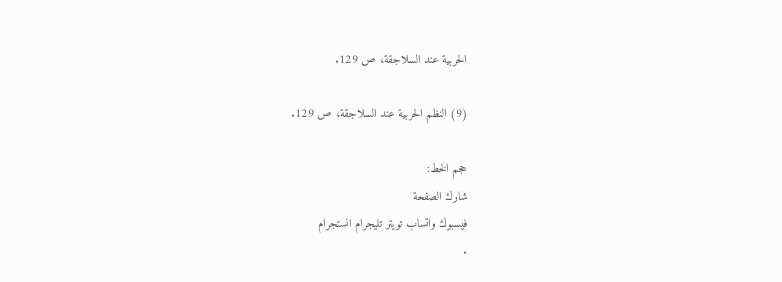الحربية عند السلاجقة، ص 129.

(9) النظم الحربية عند السلاجقة، ص 129.

حجم الخط:
شارك الصفحة
فيسبوك واتساب تويتر تليجرام انستجرام
.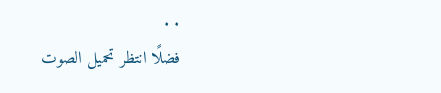. .
فضلًا انتظر تحميل الصوت